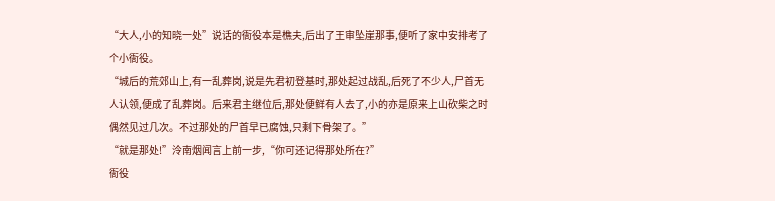“大人,小的知晓一处”说话的衙役本是樵夫,后出了王审坠崖那事,便听了家中安排考了个小衙役。
“城后的荒郊山上,有一乱葬岗,说是先君初登基时,那处起过战乱,后死了不少人,尸首无人认领,便成了乱葬岗。后来君主继位后,那处便鲜有人去了,小的亦是原来上山砍柴之时偶然见过几次。不过那处的尸首早已腐蚀,只剩下骨架了。”
“就是那处!”泠南烟闻言上前一步,“你可还记得那处所在?”
衙役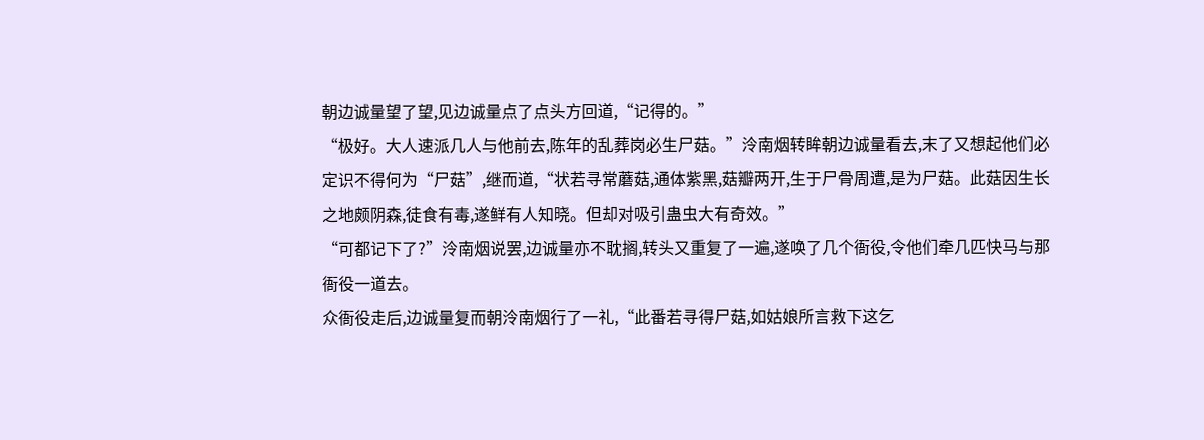朝边诚量望了望,见边诚量点了点头方回道,“记得的。”
“极好。大人速派几人与他前去,陈年的乱葬岗必生尸菇。”泠南烟转眸朝边诚量看去,末了又想起他们必定识不得何为“尸菇”,继而道,“状若寻常蘑菇,通体紫黑,菇瓣两开,生于尸骨周遭,是为尸菇。此菇因生长之地颇阴森,徒食有毒,遂鲜有人知晓。但却对吸引蛊虫大有奇效。”
“可都记下了?”泠南烟说罢,边诚量亦不耽搁,转头又重复了一遍,遂唤了几个衙役,令他们牵几匹快马与那衙役一道去。
众衙役走后,边诚量复而朝泠南烟行了一礼,“此番若寻得尸菇,如姑娘所言救下这乞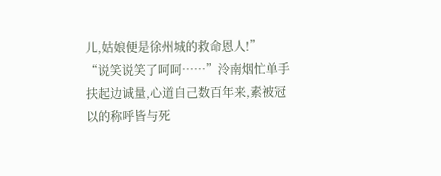儿,姑娘便是徐州城的救命恩人!”
“说笑说笑了呵呵……”泠南烟忙单手扶起边诚量,心道自己数百年来,素被冠以的称呼皆与死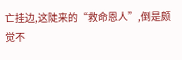亡挂边,这陡来的“救命恩人”,倒是颇觉不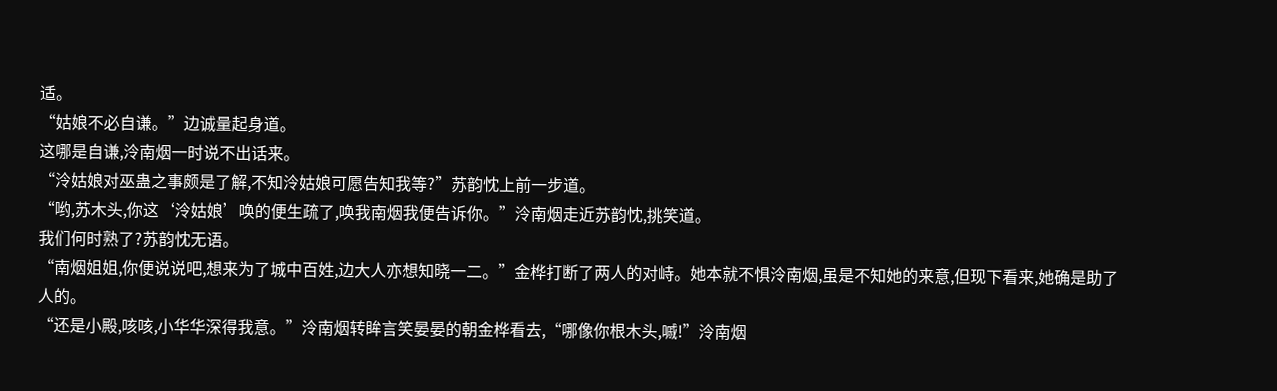适。
“姑娘不必自谦。”边诚量起身道。
这哪是自谦,泠南烟一时说不出话来。
“泠姑娘对巫蛊之事颇是了解,不知泠姑娘可愿告知我等?”苏韵忱上前一步道。
“哟,苏木头,你这‘泠姑娘’唤的便生疏了,唤我南烟我便告诉你。”泠南烟走近苏韵忱,挑笑道。
我们何时熟了?苏韵忱无语。
“南烟姐姐,你便说说吧,想来为了城中百姓,边大人亦想知晓一二。”金桦打断了两人的对峙。她本就不惧泠南烟,虽是不知她的来意,但现下看来,她确是助了人的。
“还是小殿,咳咳,小华华深得我意。”泠南烟转眸言笑晏晏的朝金桦看去,“哪像你根木头,嘁!”泠南烟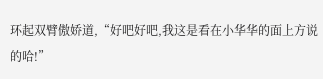环起双臂傲娇道,“好吧好吧,我这是看在小华华的面上方说的哈!”